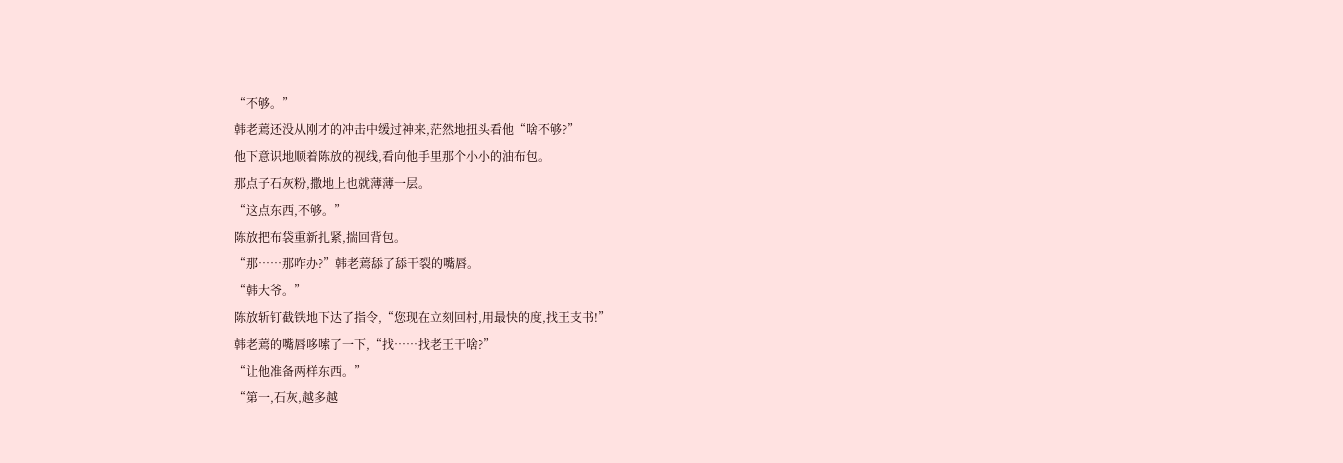“不够。”
韩老蔫还没从刚才的冲击中缓过神来,茫然地扭头看他“啥不够?”
他下意识地顺着陈放的视线,看向他手里那个小小的油布包。
那点子石灰粉,撒地上也就薄薄一层。
“这点东西,不够。”
陈放把布袋重新扎紧,揣回背包。
“那……那咋办?”韩老蔫舔了舔干裂的嘴唇。
“韩大爷。”
陈放斩钉截铁地下达了指令,“您现在立刻回村,用最快的度,找王支书!”
韩老蔫的嘴唇哆嗦了一下,“找……找老王干啥?”
“让他准备两样东西。”
“第一,石灰,越多越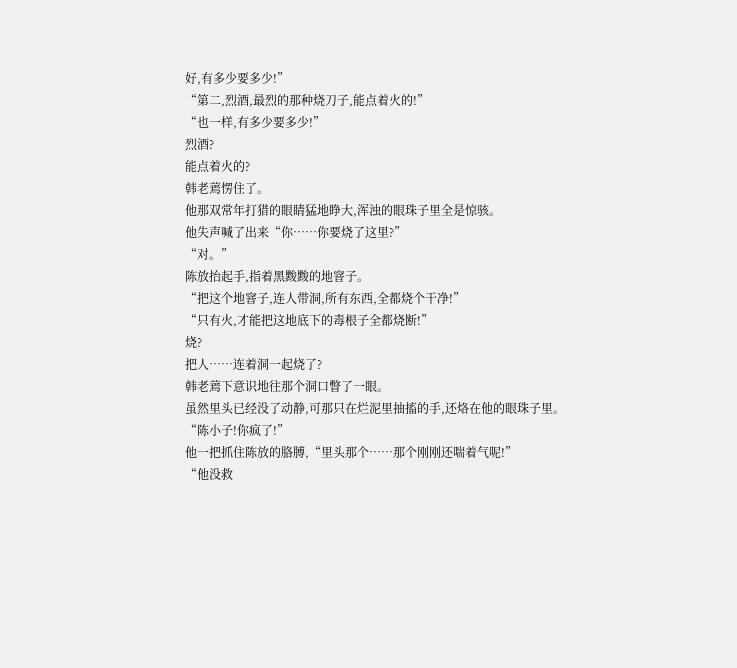好,有多少要多少!”
“第二,烈酒,最烈的那种烧刀子,能点着火的!”
“也一样,有多少要多少!”
烈酒?
能点着火的?
韩老蔫愣住了。
他那双常年打猎的眼睛猛地睁大,浑浊的眼珠子里全是惊骇。
他失声喊了出来“你……你要烧了这里?”
“对。”
陈放抬起手,指着黑黢黢的地窨子。
“把这个地窨子,连人带洞,所有东西,全都烧个干净!”
“只有火,才能把这地底下的毒根子全都烧断!”
烧?
把人……连着洞一起烧了?
韩老蔫下意识地往那个洞口瞥了一眼。
虽然里头已经没了动静,可那只在烂泥里抽搐的手,还烙在他的眼珠子里。
“陈小子!你疯了!”
他一把抓住陈放的胳膊,“里头那个……那个刚刚还喘着气呢!”
“他没救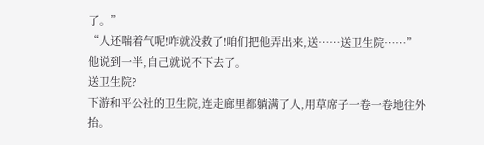了。”
“人还喘着气呢!咋就没救了!咱们把他弄出来,送……送卫生院……”
他说到一半,自己就说不下去了。
送卫生院?
下游和平公社的卫生院,连走廊里都躺满了人,用草席子一卷一卷地往外抬。